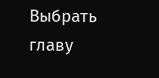Выбрать главу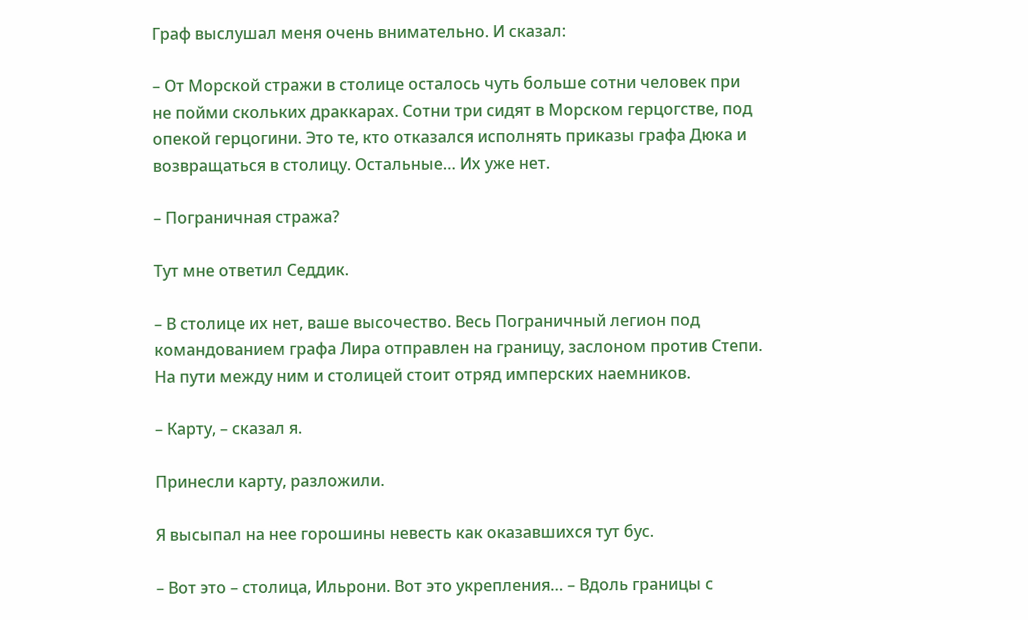Граф выслушал меня очень внимательно. И сказал:

– От Морской стражи в столице осталось чуть больше сотни человек при не пойми скольких драккарах. Сотни три сидят в Морском герцогстве, под опекой герцогини. Это те, кто отказался исполнять приказы графа Дюка и возвращаться в столицу. Остальные… Их уже нет.

– Пограничная стража?

Тут мне ответил Седдик.

– В столице их нет, ваше высочество. Весь Пограничный легион под командованием графа Лира отправлен на границу, заслоном против Степи. На пути между ним и столицей стоит отряд имперских наемников.

– Карту, – сказал я.

Принесли карту, разложили.

Я высыпал на нее горошины невесть как оказавшихся тут бус.

– Вот это – столица, Ильрони. Вот это укрепления… – Вдоль границы с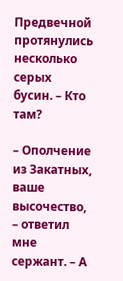Предвечной протянулись несколько серых бусин. – Кто там?

– Ополчение из Закатных, ваше высочество, – ответил мне сержант. – А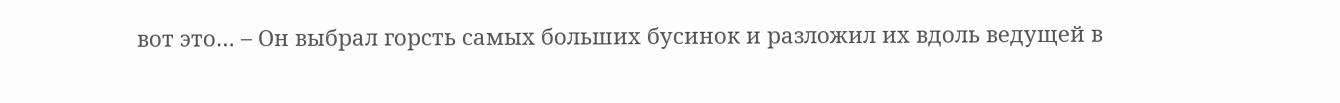вот это… – Он выбрал горсть самых больших бусинок и разложил их вдоль ведущей в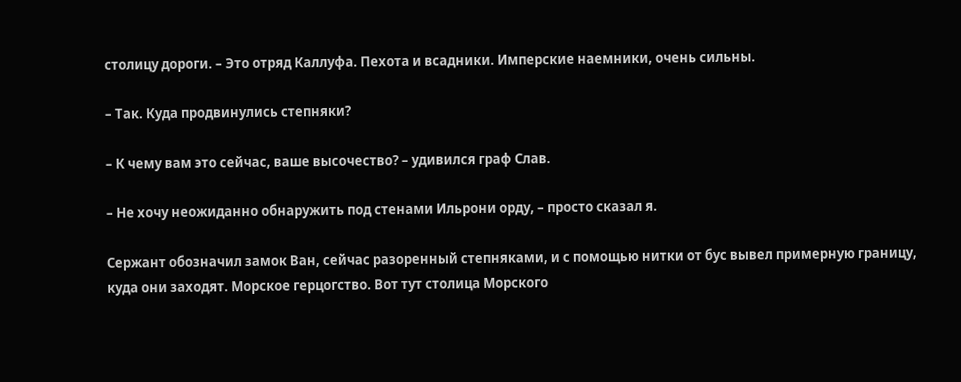столицу дороги. – Это отряд Каллуфа. Пехота и всадники. Имперские наемники, очень сильны.

– Так. Куда продвинулись степняки?

– К чему вам это сейчас, ваше высочество? – удивился граф Слав.

– Не хочу неожиданно обнаружить под стенами Ильрони орду, – просто сказал я.

Сержант обозначил замок Ван, сейчас разоренный степняками, и с помощью нитки от бус вывел примерную границу, куда они заходят. Морское герцогство. Вот тут столица Морского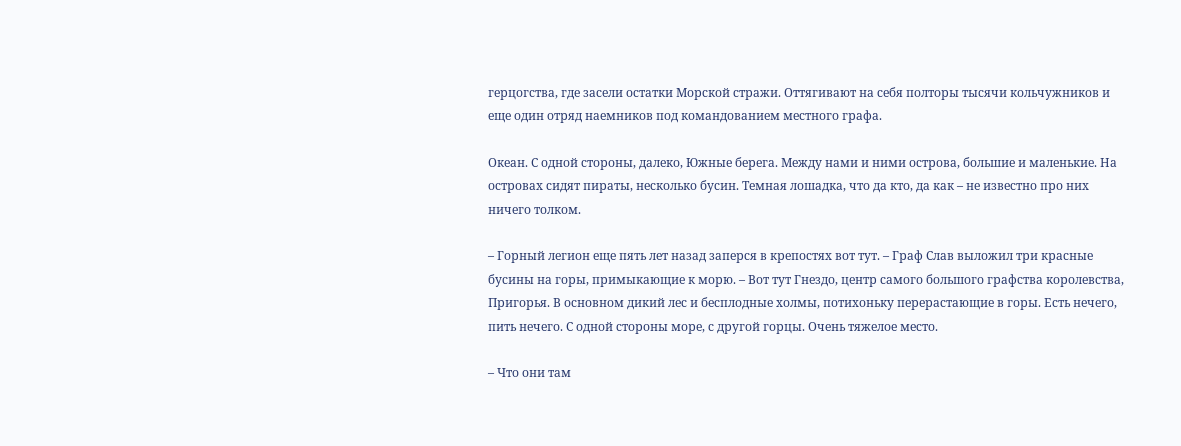герцогства, где засели остатки Морской стражи. Оттягивают на себя полторы тысячи кольчужников и еще один отряд наемников под командованием местного графа.

Океан. С одной стороны, далеко, Южные берега. Между нами и ними острова, большие и маленькие. На островах сидят пираты, несколько бусин. Темная лошадка, что да кто, да как – не известно про них ничего толком.

– Горный легион еще пять лет назад заперся в крепостях вот тут. – Граф Слав выложил три красные бусины на горы, примыкающие к морю. – Вот тут Гнездо, центр самого большого графства королевства, Пригорья. В основном дикий лес и бесплодные холмы, потихоньку перерастающие в горы. Есть нечего, пить нечего. С одной стороны море, с другой горцы. Очень тяжелое место.

– Что они там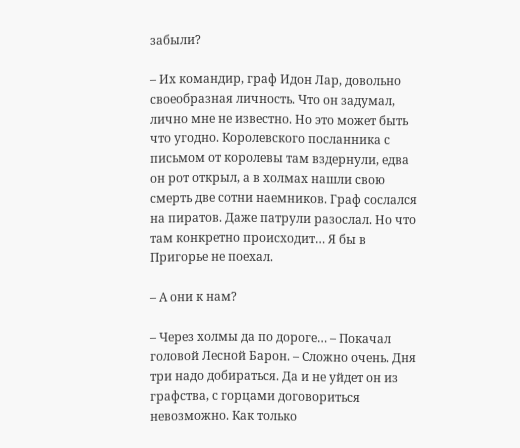забыли?

– Их командир, граф Идон Лар, довольно своеобразная личность. Что он задумал, лично мне не известно. Но это может быть что угодно. Королевского посланника с письмом от королевы там вздернули, едва он рот открыл, а в холмах нашли свою смерть две сотни наемников. Граф сослался на пиратов. Даже патрули разослал. Но что там конкретно происходит… Я бы в Пригорье не поехал.

– А они к нам?

– Через холмы да по дороге… – Покачал головой Лесной Барон. – Сложно очень. Дня три надо добираться. Да и не уйдет он из графства, с горцами договориться невозможно. Как только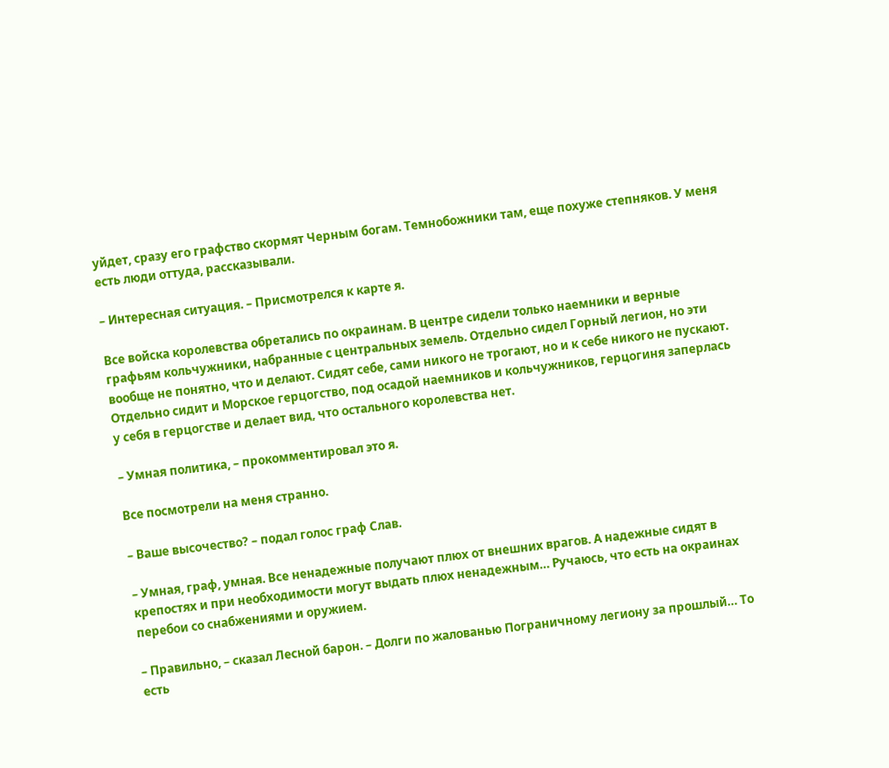уйдет, сразу его графство скормят Черным богам. Темнобожники там, еще похуже степняков. У меня есть люди оттуда, рассказывали.

– Интересная ситуация. – Присмотрелся к карте я.

Все войска королевства обретались по окраинам. В центре сидели только наемники и верные графьям кольчужники, набранные с центральных земель. Отдельно сидел Горный легион, но эти вообще не понятно, что и делают. Сидят себе, сами никого не трогают, но и к себе никого не пускают. Отдельно сидит и Морское герцогство, под осадой наемников и кольчужников, герцогиня заперлась у себя в герцогстве и делает вид, что остального королевства нет.

– Умная политика, – прокомментировал это я.

Все посмотрели на меня странно.

– Ваше высочество? – подал голос граф Слав.

– Умная, граф, умная. Все ненадежные получают плюх от внешних врагов. А надежные сидят в крепостях и при необходимости могут выдать плюх ненадежным… Ручаюсь, что есть на окраинах перебои со снабжениями и оружием.

– Правильно, – сказал Лесной барон. – Долги по жалованью Пограничному легиону за прошлый… То есть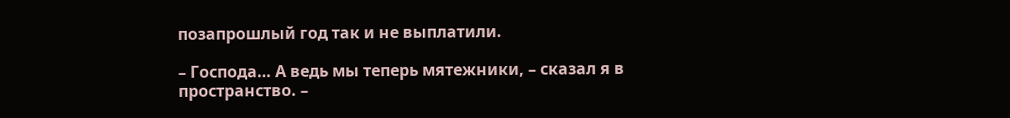позапрошлый год так и не выплатили.

– Господа… А ведь мы теперь мятежники, – сказал я в пространство. –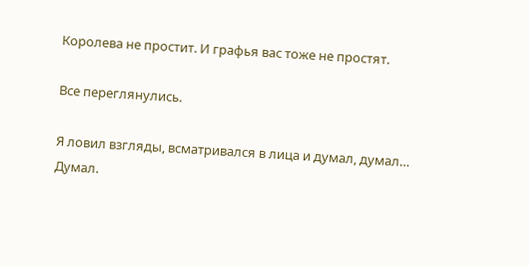Королева не простит. И графья вас тоже не простят.

Все переглянулись.

Я ловил взгляды, всматривался в лица и думал, думал… Думал.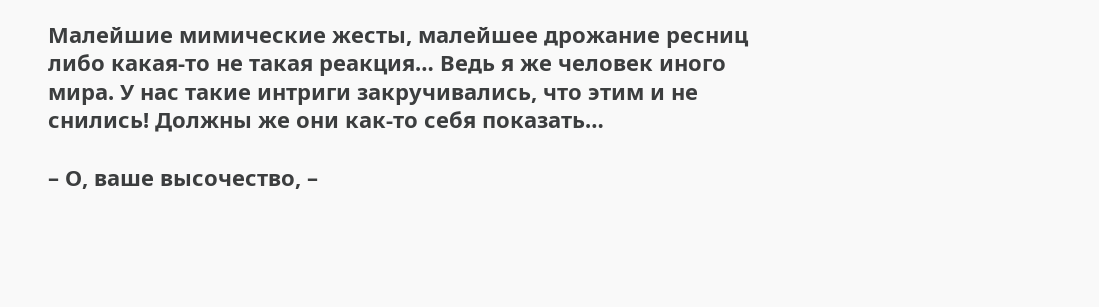Малейшие мимические жесты, малейшее дрожание ресниц либо какая-то не такая реакция… Ведь я же человек иного мира. У нас такие интриги закручивались, что этим и не снились! Должны же они как-то себя показать…

– О, ваше высочество, –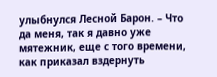улыбнулся Лесной Барон. – Что да меня, так я давно уже мятежник, еще с того времени, как приказал вздернуть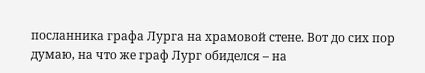посланника графа Лурга на храмовой стене. Вот до сих пор думаю, на что же граф Лург обиделся – на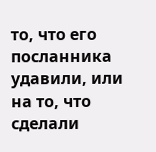то, что его посланника удавили, или на то, что сделали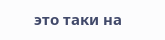это таки на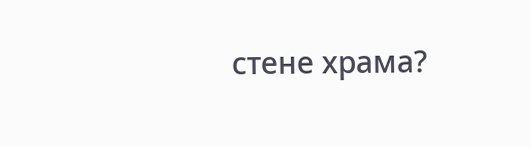стене храма?